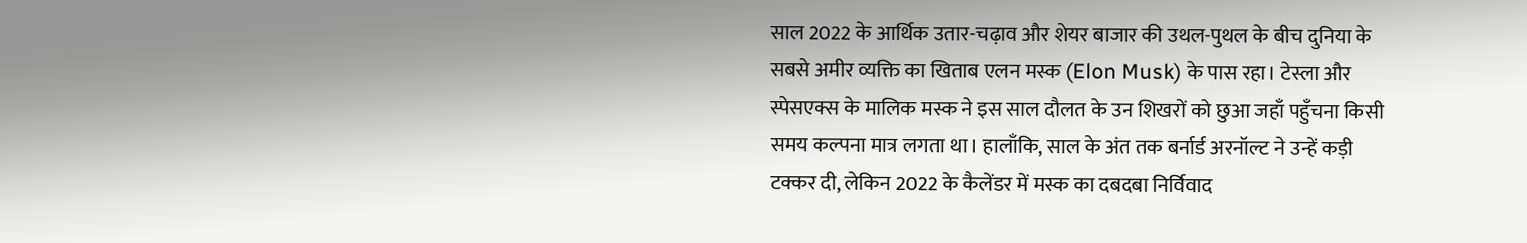साल 2022 के आर्थिक उतार-चढ़ाव और शेयर बाजार की उथल-पुथल के बीच दुनिया के सबसे अमीर व्यक्ति का खिताब एलन मस्क (Elon Musk) के पास रहा। टेस्ला और स्पेसएक्स के मालिक मस्क ने इस साल दौलत के उन शिखरों को छुआ जहाँ पहुँचना किसी समय कल्पना मात्र लगता था। हालाँकि, साल के अंत तक बर्नार्ड अरनॉल्ट ने उन्हें कड़ी टक्कर दी, लेकिन 2022 के कैलेंडर में मस्क का दबदबा निर्विवाद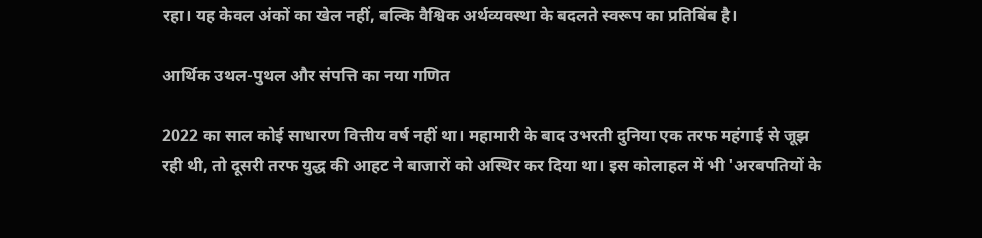रहा। यह केवल अंकों का खेल नहीं, बल्कि वैश्विक अर्थव्यवस्था के बदलते स्वरूप का प्रतिबिंब है।

आर्थिक उथल-पुथल और संपत्ति का नया गणित

2022 का साल कोई साधारण वित्तीय वर्ष नहीं था। महामारी के बाद उभरती दुनिया एक तरफ महंगाई से जूझ रही थी, तो दूसरी तरफ युद्ध की आहट ने बाजारों को अस्थिर कर दिया था। इस कोलाहल में भी 'अरबपतियों के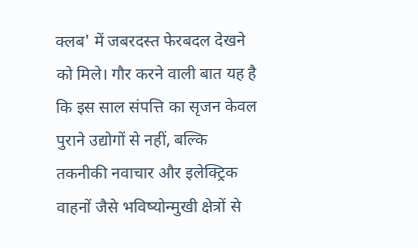क्लब' में जबरदस्त फेरबदल देखने को मिले। गौर करने वाली बात यह है कि इस साल संपत्ति का सृजन केवल पुराने उद्योगों से नहीं, बल्कि तकनीकी नवाचार और इलेक्ट्रिक वाहनों जैसे भविष्योन्मुखी क्षेत्रों से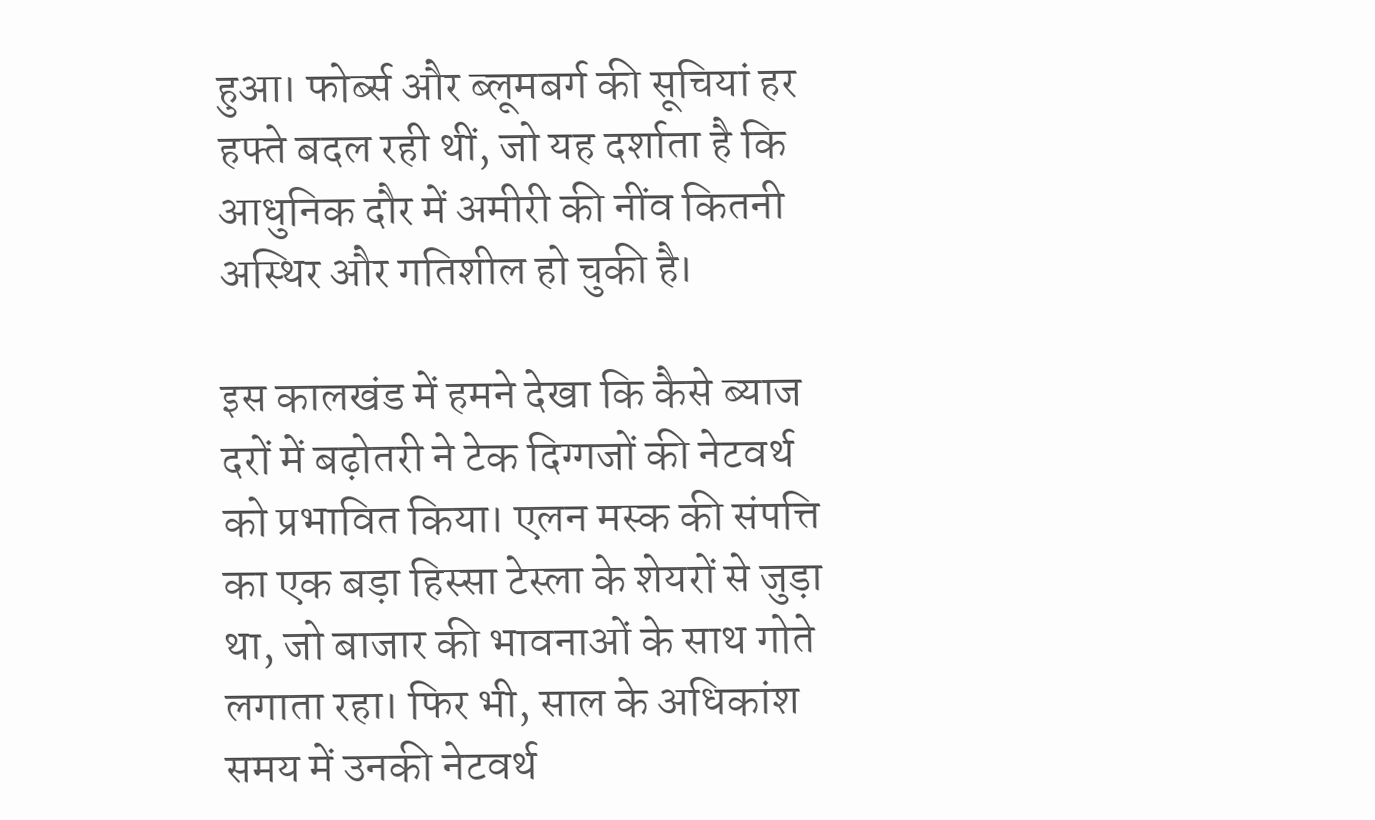हुआ। फोर्ब्स और ब्लूमबर्ग की सूचियां हर हफ्ते बदल रही थीं, जो यह दर्शाता है कि आधुनिक दौर में अमीरी की नींव कितनी अस्थिर और गतिशील हो चुकी है।

इस कालखंड में हमने देखा कि कैसे ब्याज दरों में बढ़ोतरी ने टेक दिग्गजों की नेटवर्थ को प्रभावित किया। एलन मस्क की संपत्ति का एक बड़ा हिस्सा टेस्ला के शेयरों से जुड़ा था, जो बाजार की भावनाओं के साथ गोते लगाता रहा। फिर भी, साल के अधिकांश समय में उनकी नेटवर्थ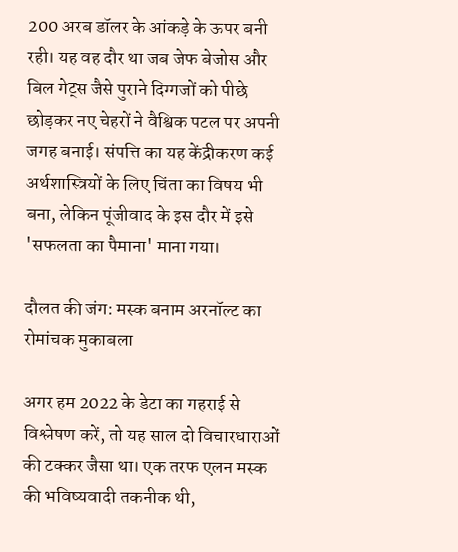200 अरब डॉलर के आंकड़े के ऊपर बनी रही। यह वह दौर था जब जेफ बेजोस और बिल गेट्स जैसे पुराने दिग्गजों को पीछे छोड़कर नए चेहरों ने वैश्विक पटल पर अपनी जगह बनाई। संपत्ति का यह केंद्रीकरण कई अर्थशास्त्रियों के लिए चिंता का विषय भी बना, लेकिन पूंजीवाद के इस दौर में इसे 'सफलता का पैमाना' माना गया।

दौलत की जंग: मस्क बनाम अरनॉल्ट का रोमांचक मुकाबला

अगर हम 2022 के डेटा का गहराई से विश्लेषण करें, तो यह साल दो विचारधाराओं की टक्कर जैसा था। एक तरफ एलन मस्क की भविष्यवादी तकनीक थी,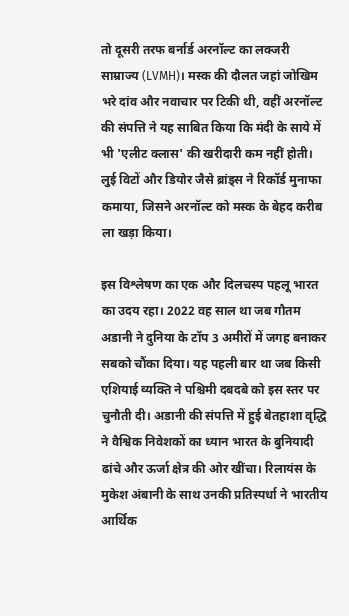तो दूसरी तरफ बर्नार्ड अरनॉल्ट का लक्जरी साम्राज्य (LVMH)। मस्क की दौलत जहां जोखिम भरे दांव और नवाचार पर टिकी थी, वहीं अरनॉल्ट की संपत्ति ने यह साबित किया कि मंदी के साये में भी 'एलीट क्लास' की खरीदारी कम नहीं होती। लुई विटों और डियोर जैसे ब्रांड्स ने रिकॉर्ड मुनाफा कमाया, जिसने अरनॉल्ट को मस्क के बेहद करीब ला खड़ा किया।

इस विश्लेषण का एक और दिलचस्प पहलू भारत का उदय रहा। 2022 वह साल था जब गौतम अडानी ने दुनिया के टॉप 3 अमीरों में जगह बनाकर सबको चौंका दिया। यह पहली बार था जब किसी एशियाई व्यक्ति ने पश्चिमी दबदबे को इस स्तर पर चुनौती दी। अडानी की संपत्ति में हुई बेतहाशा वृद्धि ने वैश्विक निवेशकों का ध्यान भारत के बुनियादी ढांचे और ऊर्जा क्षेत्र की ओर खींचा। रिलायंस के मुकेश अंबानी के साथ उनकी प्रतिस्पर्धा ने भारतीय आर्थिक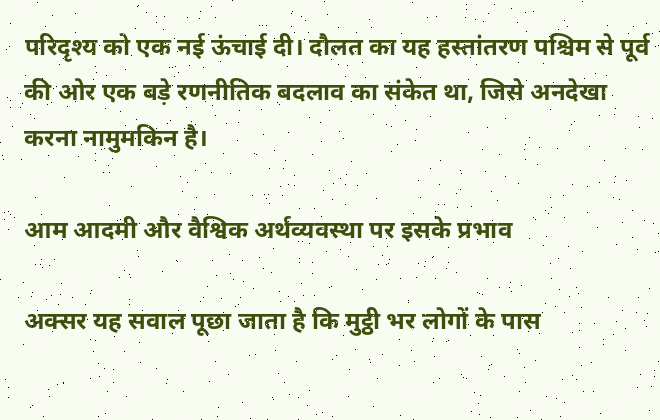परिदृश्य को एक नई ऊंचाई दी। दौलत का यह हस्तांतरण पश्चिम से पूर्व की ओर एक बड़े रणनीतिक बदलाव का संकेत था, जिसे अनदेखा करना नामुमकिन है।

आम आदमी और वैश्विक अर्थव्यवस्था पर इसके प्रभाव

अक्सर यह सवाल पूछा जाता है कि मुट्ठी भर लोगों के पास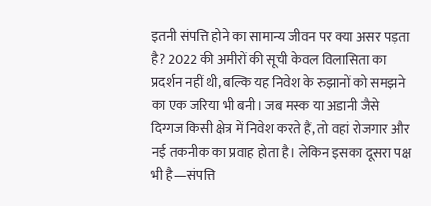इतनी संपत्ति होने का सामान्य जीवन पर क्या असर पड़ता है? 2022 की अमीरों की सूची केवल विलासिता का प्रदर्शन नहीं थी, बल्कि यह निवेश के रुझानों को समझने का एक जरिया भी बनी। जब मस्क या अडानी जैसे दिग्गज किसी क्षेत्र में निवेश करते हैं, तो वहां रोजगार और नई तकनीक का प्रवाह होता है। लेकिन इसका दूसरा पक्ष भी है—संपत्ति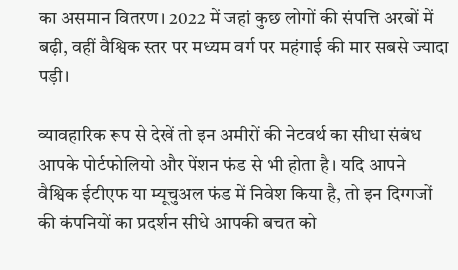का असमान वितरण। 2022 में जहां कुछ लोगों की संपत्ति अरबों में बढ़ी, वहीं वैश्विक स्तर पर मध्यम वर्ग पर महंगाई की मार सबसे ज्यादा पड़ी।

व्यावहारिक रूप से देखें तो इन अमीरों की नेटवर्थ का सीधा संबंध आपके पोर्टफोलियो और पेंशन फंड से भी होता है। यदि आपने वैश्विक ईटीएफ या म्यूचुअल फंड में निवेश किया है, तो इन दिग्गजों की कंपनियों का प्रदर्शन सीधे आपकी बचत को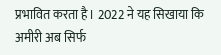प्रभावित करता है। 2022 ने यह सिखाया कि अमीरी अब सिर्फ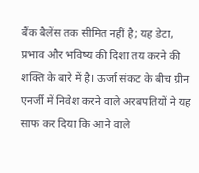बैंक बैलेंस तक सीमित नहीं है; यह डेटा, प्रभाव और भविष्य की दिशा तय करने की शक्ति के बारे में है। ऊर्जा संकट के बीच ग्रीन एनर्जी में निवेश करने वाले अरबपतियों ने यह साफ कर दिया कि आने वाले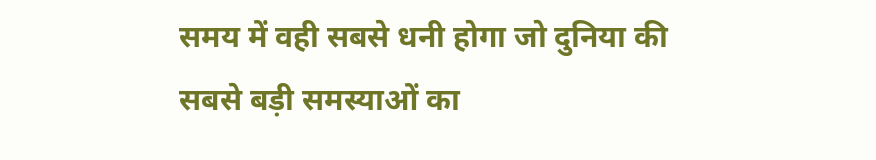समय में वही सबसे धनी होगा जो दुनिया की सबसे बड़ी समस्याओं का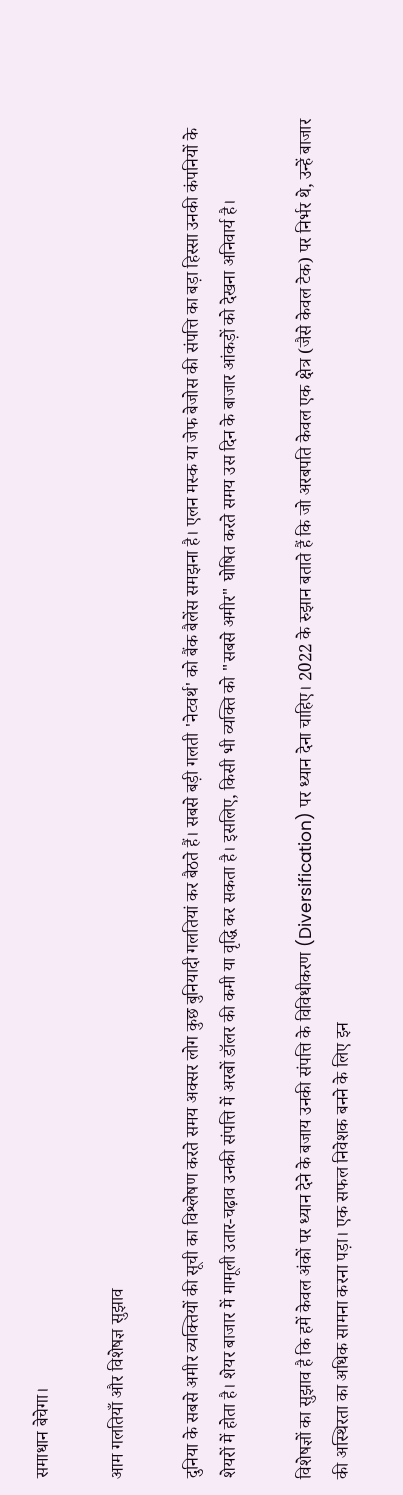समाधान बेचेगा।

आम गलतियाँ और विशेषज्ञ सुझाव

दुनिया के सबसे अमीर व्यक्तियों की सूची का विश्लेषण करते समय अक्सर लोग कुछ बुनियादी गलतियां कर बैठते हैं। सबसे बड़ी गलती 'नेटवर्थ' को बैंक बैलेंस समझना है। एलन मस्क या जेफ बेजोस की संपत्ति का बड़ा हिस्सा उनकी कंपनियों के शेयरों में होता है। शेयर बाजार में मामूली उतार-चढ़ाव उनकी संपत्ति में अरबों डॉलर की कमी या वृद्धि कर सकता है। इसलिए, किसी भी व्यक्ति को "सबसे अमीर" घोषित करते समय उस दिन के बाजार आंकड़ों को देखना अनिवार्य है।

विशेषज्ञों का सुझाव है कि हमें केवल अंकों पर ध्यान देने के बजाय उनकी संपत्ति के विविधीकरण (Diversification) पर ध्यान देना चाहिए। 2022 के रुझान बताते हैं कि जो अरबपति केवल एक क्षेत्र (जैसे केवल टेक) पर निर्भर थे, उन्हें बाजार की अस्थिरता का अधिक सामना करना पड़ा। एक सफल निवेशक बनने के लिए इन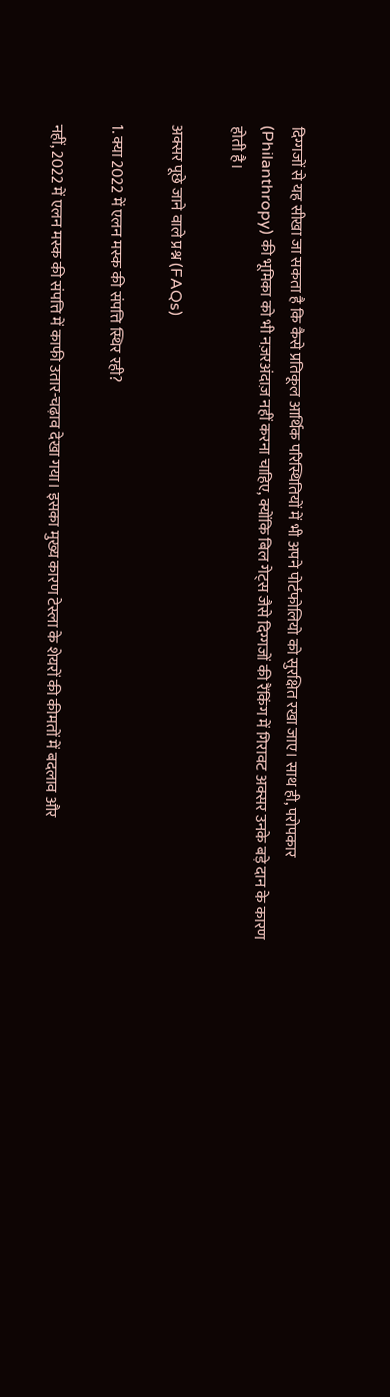दिग्गजों से यह सीखा जा सकता है कि कैसे प्रतिकूल आर्थिक परिस्थितियों में भी अपने पोर्टफोलियो को सुरक्षित रखा जाए। साथ ही, परोपकार (Philanthropy) की भूमिका को भी नज़रअंदाज़ नहीं करना चाहिए, क्योंकि बिल गेट्स जैसे दिग्गजों की रैंकिंग में गिरावट अक्सर उनके बड़े दान के कारण होती है।

अक्सर पूछे जाने वाले प्रश्न (FAQs)

1. क्या 2022 में एलन मस्क की संपत्ति स्थिर रही?

नहीं, 2022 में एलन मस्क की संपत्ति में काफी उतार-चढ़ाव देखा गया। इसका मुख्य कारण टेस्ला के शेयरों की कीमतों में बदलाव और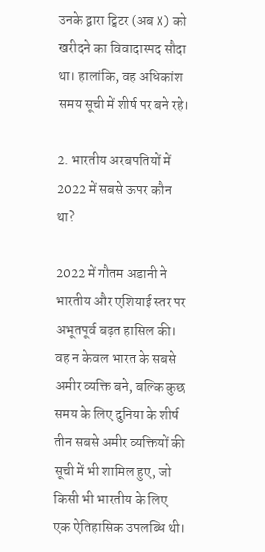उनके द्वारा ट्विटर (अब X) को खरीदने का विवादास्पद सौदा था। हालांकि, वह अधिकांश समय सूची में शीर्ष पर बने रहे।

2. भारतीय अरबपतियों में 2022 में सबसे ऊपर कौन था?

2022 में गौतम अडानी ने भारतीय और एशियाई स्तर पर अभूतपूर्व बढ़त हासिल की। वह न केवल भारत के सबसे अमीर व्यक्ति बने, बल्कि कुछ समय के लिए दुनिया के शीर्ष तीन सबसे अमीर व्यक्तियों की सूची में भी शामिल हुए, जो किसी भी भारतीय के लिए एक ऐतिहासिक उपलब्धि थी।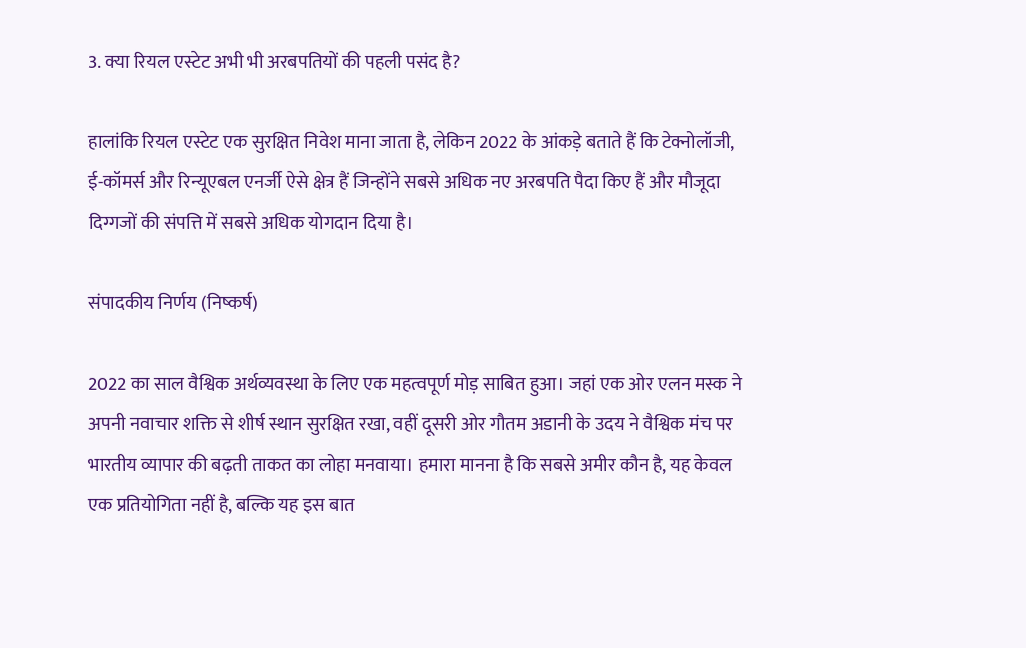3. क्या रियल एस्टेट अभी भी अरबपतियों की पहली पसंद है?

हालांकि रियल एस्टेट एक सुरक्षित निवेश माना जाता है, लेकिन 2022 के आंकड़े बताते हैं कि टेक्नोलॉजी, ई-कॉमर्स और रिन्यूएबल एनर्जी ऐसे क्षेत्र हैं जिन्होंने सबसे अधिक नए अरबपति पैदा किए हैं और मौजूदा दिग्गजों की संपत्ति में सबसे अधिक योगदान दिया है।

संपादकीय निर्णय (निष्कर्ष)

2022 का साल वैश्विक अर्थव्यवस्था के लिए एक महत्वपूर्ण मोड़ साबित हुआ। जहां एक ओर एलन मस्क ने अपनी नवाचार शक्ति से शीर्ष स्थान सुरक्षित रखा, वहीं दूसरी ओर गौतम अडानी के उदय ने वैश्विक मंच पर भारतीय व्यापार की बढ़ती ताकत का लोहा मनवाया। हमारा मानना है कि सबसे अमीर कौन है, यह केवल एक प्रतियोगिता नहीं है, बल्कि यह इस बात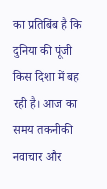का प्रतिबिंब है कि दुनिया की पूंजी किस दिशा में बह रही है। आज का समय तकनीकी नवाचार और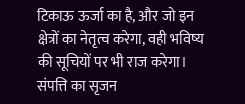टिकाऊ ऊर्जा का है, और जो इन क्षेत्रों का नेतृत्व करेगा, वही भविष्य की सूचियों पर भी राज करेगा। संपत्ति का सृजन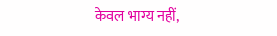केवल भाग्य नहीं,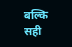बल्कि सही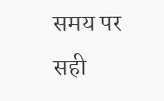समय पर सही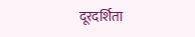दूरदर्शिता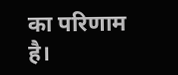का परिणाम है।